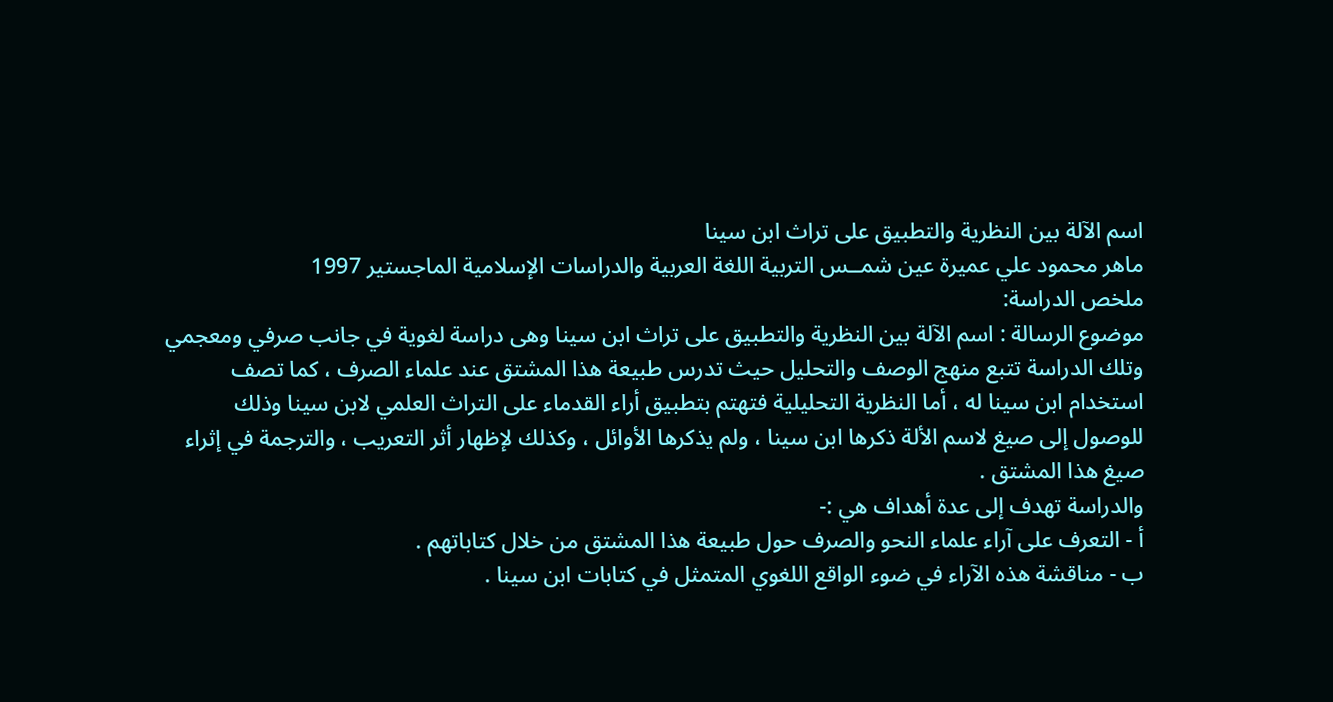اسم الآلة بين النظرية والتطبيق على تراث ابن سينا
ماهر محمود علي عميرة عين شمــس التربية اللغة العربية والدراسات الإسلامية الماجستير 1997
ملخص الدراسة:
موضوع الرسالة : اسم الآلة بين النظرية والتطبيق على تراث ابن سينا وهى دراسة لغوية في جانب صرفي ومعجمي
وتلك الدراسة تتبع منهج الوصف والتحليل حيث تدرس طبيعة هذا المشتق عند علماء الصرف ، كما تصف استخدام ابن سينا له ، أما النظرية التحليلية فتهتم بتطبيق أراء القدماء على التراث العلمي لابن سينا وذلك للوصول إلى صيغ لاسم الألة ذكرها ابن سينا ، ولم يذكرها الأوائل ، وكذلك لإظهار أثر التعريب ، والترجمة في إثراء صيغ هذا المشتق .
والدراسة تهدف إلى عدة أهداف هي :-
أ - التعرف على آراء علماء النحو والصرف حول طبيعة هذا المشتق من خلال كتاباتهم .
ب - مناقشة هذه الآراء في ضوء الواقع اللغوي المتمثل في كتابات ابن سينا .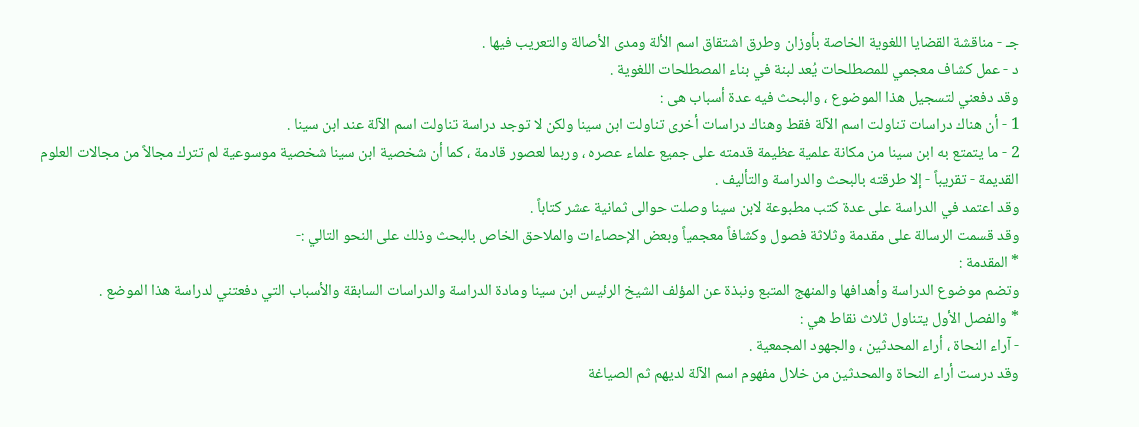جـ - مناقشة القضايا اللغوية الخاصة بأوزان وطرق اشتقاق اسم الألة ومدى الأصالة والتعريب فيها .
د - عمل كشاف معجمي للمصطلحات يُعد لبنة في بناء المصطلحات اللغوية .
وقد دفعني لتسجيل هذا الموضوع ، والبحث فيه عدة أسباب هى :
1 - أن هناك دراسات تناولت اسم الآلة فقط وهناك دراسات أخرى تناولت ابن سينا ولكن لا توجد دراسة تناولت اسم الآلة عند ابن سينا .
2 - ما يتمتع به ابن سينا من مكانة علمية عظيمة قدمته على جميع علماء عصره ، وربما لعصور قادمة ، كما أن شخصية ابن سينا شخصية موسوعية لم تترك مجالاً من مجالات العلوم القديمة - تقريباً - إلا طرقته بالبحث والدراسة والتأليف .
وقد اعتمد في الدراسة على عدة كتب مطبوعة لابن سينا وصلت حوالى ثمانية عشر كتاباً .
وقد قسمت الرسالة على مقدمة وثلاثة فصول وكشافاً معجمياً وبعض الإحصاءات والملاحق الخاص بالبحث وذلك على النحو التالي :-
* المقدمة :
وتضم موضوع الدراسة وأهدافها والمنهج المتبع ونبذة عن المؤلف الشيخ الرئيس ابن سينا ومادة الدراسة والدراسات السابقة والأسباب التي دفعتني لدراسة هذا الموضع .
* والفصل الأول يتناول ثلاث نقاط هي :
- آراء النحاة ، أراء المحدثين ، والجهود المجمعية .
وقد درست أراء النحاة والمحدثين من خلال مفهوم اسم الآلة لديهم ثم الصياغة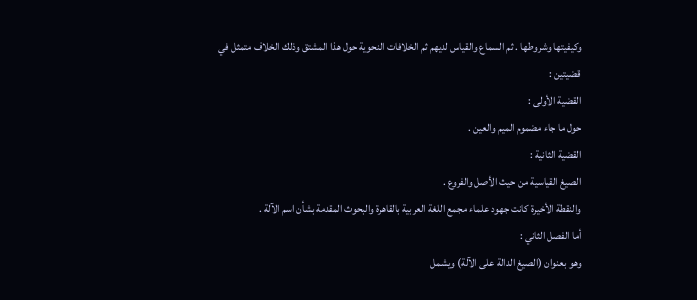وكيفيتها وشروطها . ثم السماع والقياس لديهم ثم الخلافات النحوية حول هذا المشتق وذلك الخلاف متمثل في قضيتين :
القضية الأولى :
حول ما جاء مضموم الميم والعين .
القضية الثانية :
الصيغ القياسية من حيث الأصل والفروع .
والنقطة الأخيرة كانت جهود علماء مجمع اللغة العربية بالقاهرة والبحوث المقدمة بشأن اسم الآلة .
أما الفصل الثاني :
وهو بعنوان (الصيغ الدالة على الآلة) ويشمل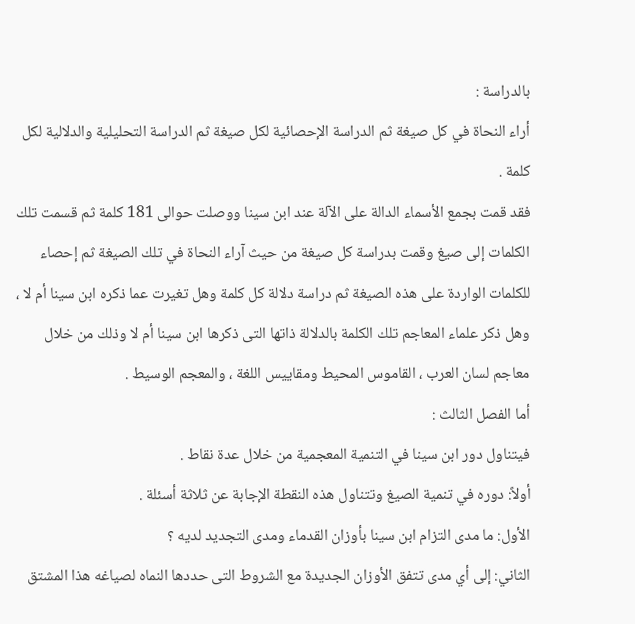بالدراسة :
أراء النحاة في كل صيغة ثم الدراسة الإحصائية لكل صيغة ثم الدراسة التحليلية والدلالية لكل كلمة .
فقد قمت بجمع الأسماء الدالة على الآلة عند ابن سينا ووصلت حوالى 181 كلمة ثم قسمت تلك الكلمات إلى صيغ وقمت بدراسة كل صيغة من حيث آراء النحاة في تلك الصيغة ثم إحصاء للكلمات الواردة على هذه الصيغة ثم دراسة دلالة كل كلمة وهل تغيرت عما ذكره ابن سينا أم لا ، وهل ذكر علماء المعاجم تلك الكلمة بالدلالة ذاتها التى ذكرها ابن سينا أم لا وذلك من خلال معاجم لسان العرب ، القاموس المحيط ومقاييس اللغة ، والمعجم الوسيط .
أما الفصل الثالث :
فيتناول دور ابن سينا في التنمية المعجمية من خلال عدة نقاط .
أولاً: دوره في تنمية الصيغ وتتناول هذه النقطة الإجابة عن ثلاثة أسئلة .
الأول: ما مدى التزام ابن سينا بأوزان القدماء ومدى التجديد لديه ؟
الثاني: إلى أي مدى تتفق الأوزان الجديدة مع الشروط التى حددها النماه لصياغه هذا المشتق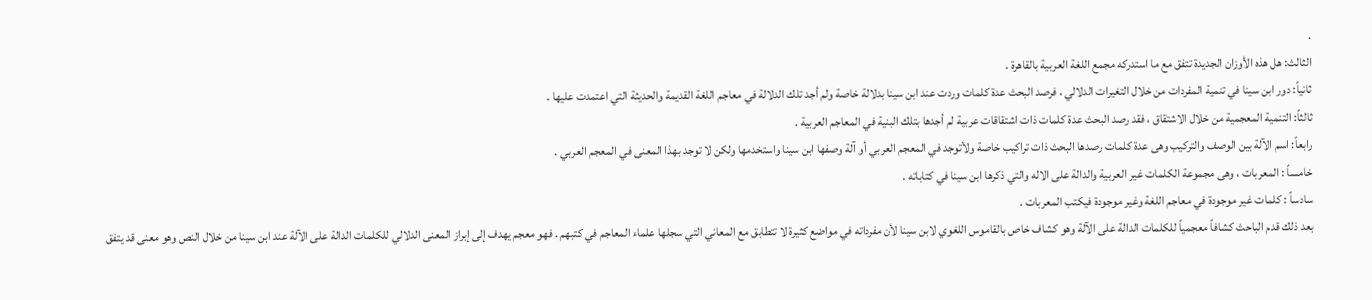.
الثالث: هل هذه الأوزان الجديدة تتفق مع ما استدركه مجمع اللغة العربية بالقاهرة .
ثانياً: دور ابن سينا في تنمية المفردات من خلال التغيرات الدلالي ، فرصد البحث عدة كلمات وردت عند ابن سينا بدلالة خاصة ولم أجد تلك الدلالة في معاجم اللغة القديمة والحديثة التي اعتمدت عليها .
ثالثاً: التنمية المعجمية من خلال الاشتقاق ، فقد رصد البحث عدة كلمات ذات اشتقاقات عربية لم أجدها بتلك البنية في المعاجم العربية .
رابعاً: اسم الآلة بين الوصف والتركيب وهى عدة كلمات رصدها البحث ذات تراكيب خاصة ولأتوجد في المعجم العربي أو آلة وصفها ابن سينا واستخدمها ولكن لا توجد بهذا المعنى في المعجم العربي .
خامساً : المعربات ، وهى مجموعة الكلمات غير العربية والدالة على الاله والتي ذكرها ابن سينا في كتاباته .
سادساً : كلمات غير موجودة في معاجم اللغة وغير موجودة فيكتب المعربات .
بعد ذلك قدم الباحث كشافاً معجمياً للكلمات الدالة على الآلة وهو كشاف خاص بالقاموس اللغوي لابن سينا لأن مفرداته في مواضع كثيرة لا تتطابق مع المعاني التي سجلها علماء المعاجم في كتبهم . فهو معجم يهدف إلى إبراز المعنى الدلالي للكلمات الدالة على الآلة عند ابن سينا من خلال النص وهو معنى قد يتفق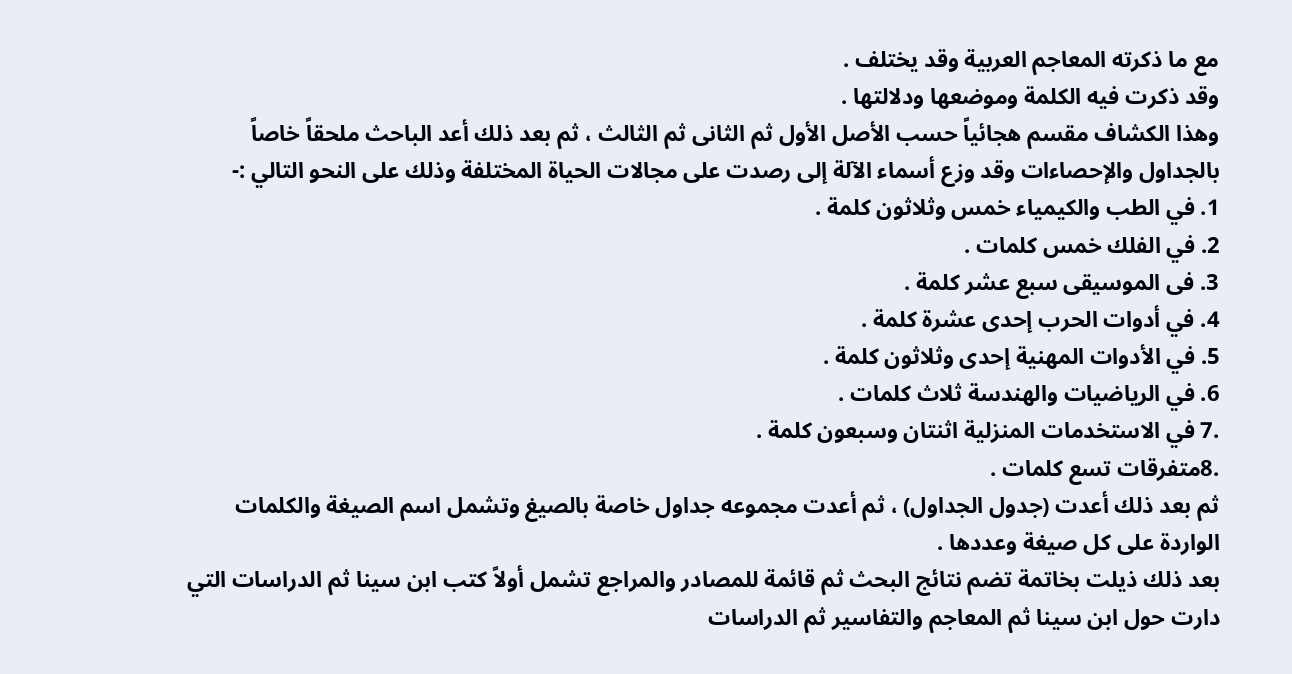مع ما ذكرته المعاجم العربية وقد يختلف .
وقد ذكرت فيه الكلمة وموضعها ودلالتها .
وهذا الكشاف مقسم هجائياً حسب الأصل الأول ثم الثانى ثم الثالث ، ثم بعد ذلك أعد الباحث ملحقاً خاصاً بالجداول والإحصاءات وقد وزع أسماء الآلة إلى رصدت على مجالات الحياة المختلفة وذلك على النحو التالي :-
1. في الطب والكيمياء خمس وثلاثون كلمة .
2. في الفلك خمس كلمات .
3. فى الموسيقى سبع عشر كلمة .
4. في أدوات الحرب إحدى عشرة كلمة .
5. في الأدوات المهنية إحدى وثلاثون كلمة .
6. في الرياضيات والهندسة ثلاث كلمات .
.7 في الاستخدمات المنزلية اثنتان وسبعون كلمة .
.8متفرقات تسع كلمات .
ثم بعد ذلك أعدت (جدول الجداول) ، ثم أعدت مجموعه جداول خاصة بالصيغ وتشمل اسم الصيغة والكلمات الواردة على كل صيغة وعددها .
بعد ذلك ذيلت بخاتمة تضم نتائج البحث ثم قائمة للمصادر والمراجع تشمل أولاً كتب ابن سينا ثم الدراسات التي دارت حول ابن سينا ثم المعاجم والتفاسير ثم الدراسات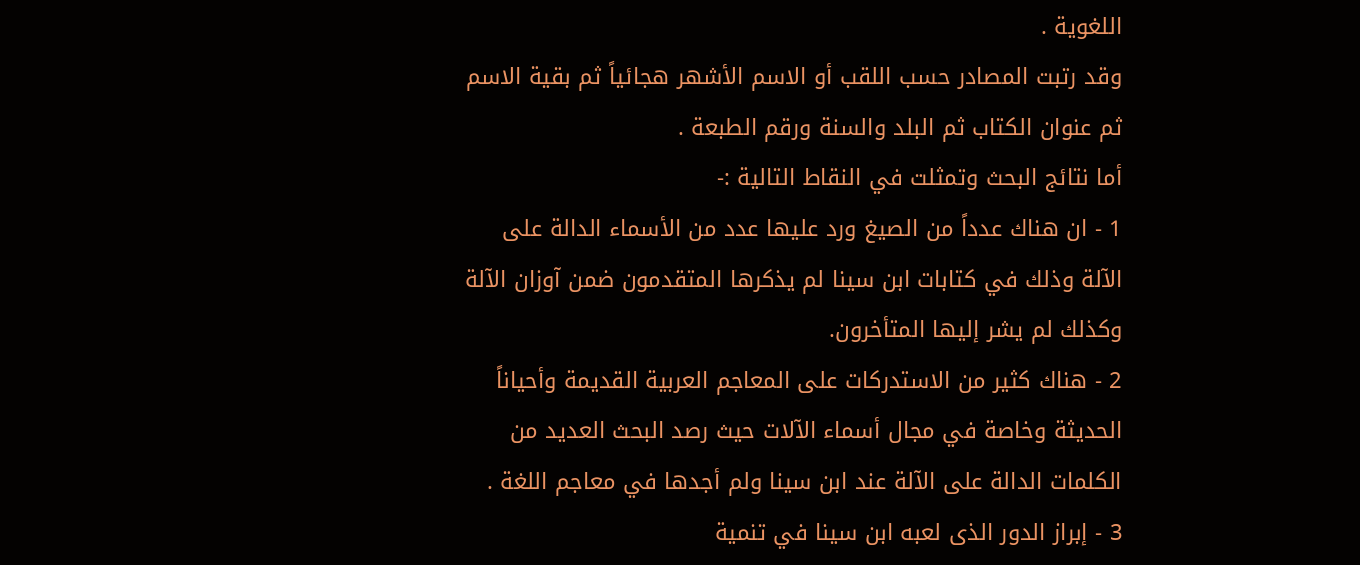اللغوية .
وقد رتبت المصادر حسب اللقب أو الاسم الأشهر هجائياً ثم بقية الاسم ثم عنوان الكتاب ثم البلد والسنة ورقم الطبعة .
أما نتائج البحث وتمثلت في النقاط التالية :-
1 - ان هناك عدداً من الصيغ ورد عليها عدد من الأسماء الدالة على الآلة وذلك في كتابات ابن سينا لم يذكرها المتقدمون ضمن آوزان الآلة وكذلك لم يشر إليها المتأخرون.
2 - هناك كثير من الاستدركات على المعاجم العربية القديمة وأحياناً الحديثة وخاصة في مجال أسماء الآلات حيث رصد البحث العديد من الكلمات الدالة على الآلة عند ابن سينا ولم أجدها في معاجم اللغة .
3 - إبراز الدور الذى لعبه ابن سينا في تنمية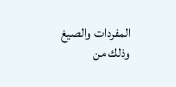المفردات والصيغ وذلك من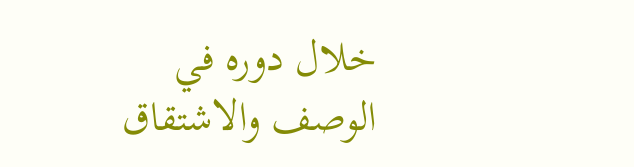خلال دوره في الوصف والاشتقاق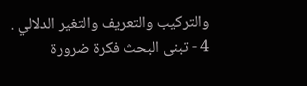والتركيب والتعريف والتغير الدلالي .
4 - تبنى البحث فكرة ضرورة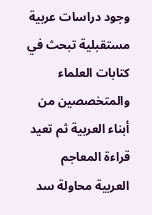وجود دراسات عربية مستقبلية تبحث في كتابات العلماء والمتخصصين من أبناء العربية ثم تعيد قراءة المعاجم العربية محاولة سد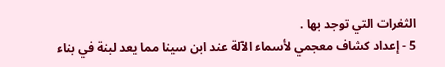الثغرات التي توجد بها .
5 - إعداد كشاف معجمي لأسماء الآلة عند ابن سينا مما يعد لبنة في بناء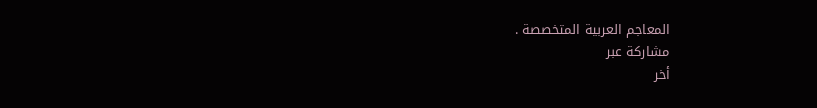المعاجم العربية المتخصصة .
مشاركة عبر
أخر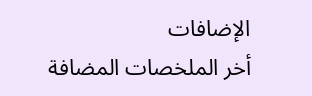الإضافات
أخر الملخصات المضافة